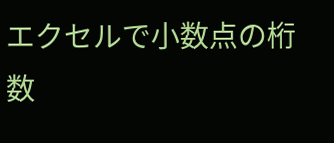エクセルで小数点の桁数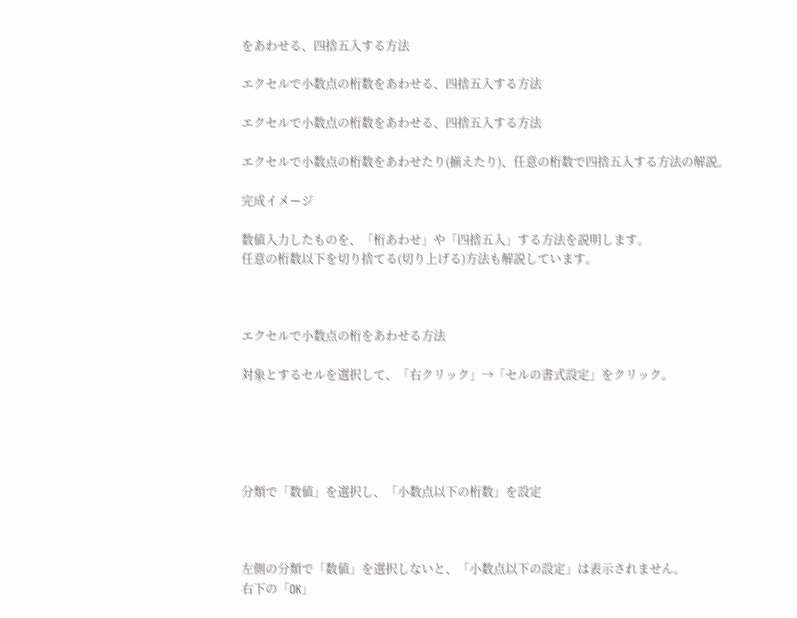をあわせる、四捨五入する方法

エクセルで小数点の桁数をあわせる、四捨五入する方法

エクセルで小数点の桁数をあわせる、四捨五入する方法

エクセルで小数点の桁数をあわせたり(揃えたり)、任意の桁数で四捨五入する方法の解説。

完成イメージ

数値入力したものを、「桁あわせ」や「四捨五入」する方法を説明します。
任意の桁数以下を切り捨てる(切り上げる)方法も解説しています。



エクセルで小数点の桁をあわせる方法

対象とするセルを選択して、「右クリック」→「セルの書式設定」をクリック。





分類で「数値」を選択し、「小数点以下の桁数」を設定



左側の分類で「数値」を選択しないと、「小数点以下の設定」は表示されません。
右下の「OK」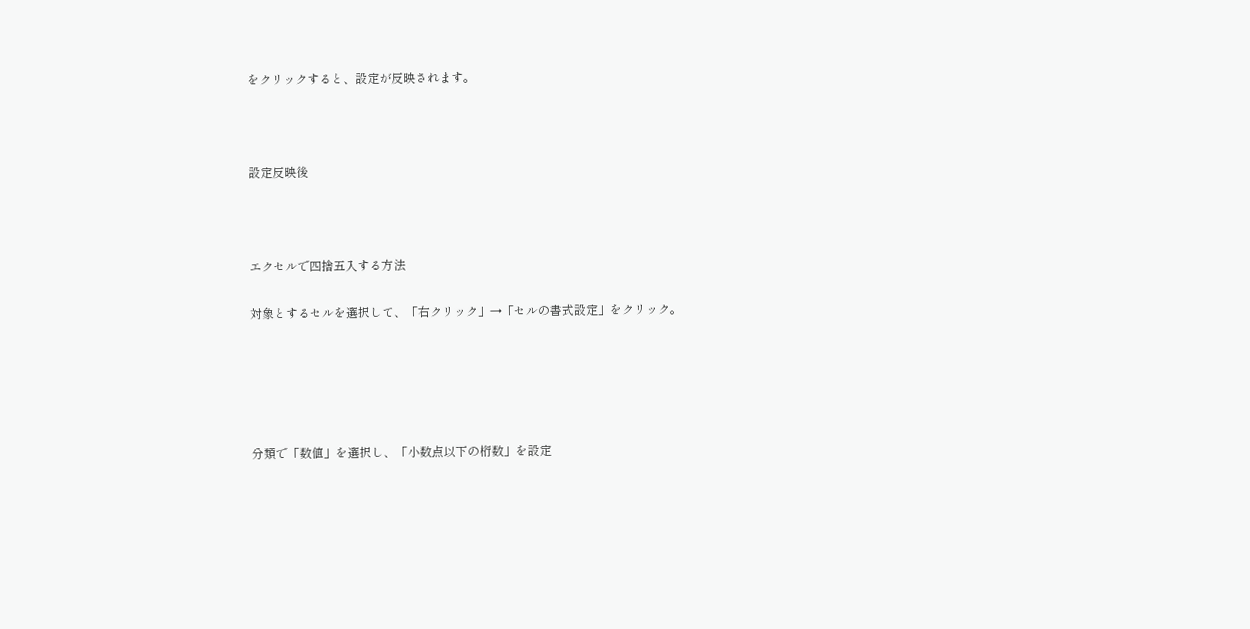をクリックすると、設定が反映されます。



設定反映後



エクセルで四捨五入する方法

対象とするセルを選択して、「右クリック」→「セルの書式設定」をクリック。





分類で「数値」を選択し、「小数点以下の桁数」を設定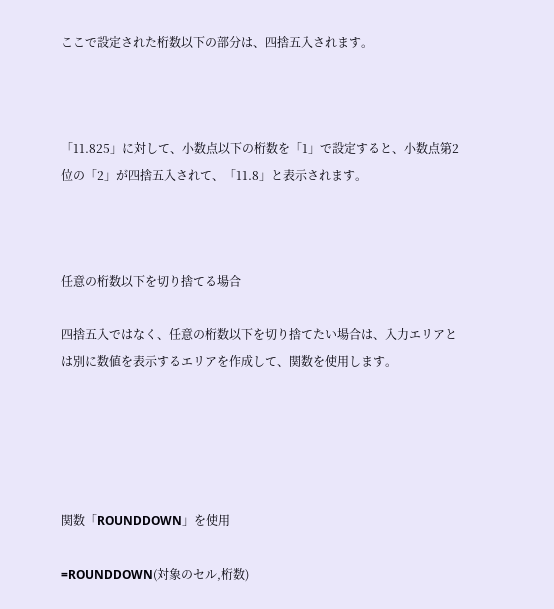ここで設定された桁数以下の部分は、四捨五入されます。



「11.825」に対して、小数点以下の桁数を「1」で設定すると、小数点第2位の「2」が四捨五入されて、「11.8」と表示されます。



任意の桁数以下を切り捨てる場合

四捨五入ではなく、任意の桁数以下を切り捨てたい場合は、入力エリアとは別に数値を表示するエリアを作成して、関数を使用します。





関数「ROUNDDOWN」を使用

=ROUNDDOWN(対象のセル,桁数)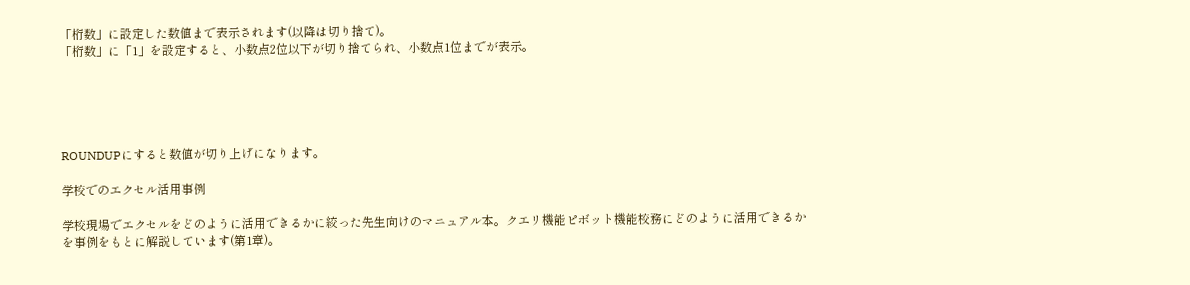「桁数」に設定した数値まで表示されます(以降は切り捨て)。
「桁数」に「1」を設定すると、小数点2位以下が切り捨てられ、小数点1位までが表示。





ROUNDUPにすると数値が切り上げになります。

学校でのエクセル活用事例

学校現場でエクセルをどのように活用できるかに絞った先生向けのマニュアル本。クエリ機能ピボット機能校務にどのように活用できるかを事例をもとに解説しています(第1章)。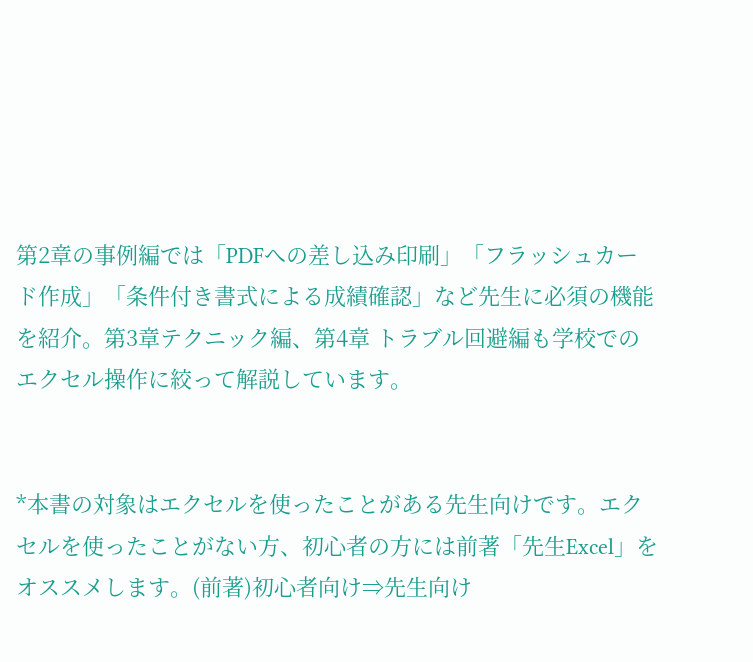第2章の事例編では「PDFへの差し込み印刷」「フラッシュカード作成」「条件付き書式による成績確認」など先生に必須の機能を紹介。第3章テクニック編、第4章 トラブル回避編も学校でのエクセル操作に絞って解説しています。


*本書の対象はエクセルを使ったことがある先生向けです。エクセルを使ったことがない方、初心者の方には前著「先生Excel」をオススメします。(前著)初心者向け⇒先生向け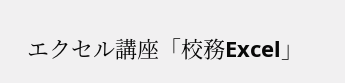エクセル講座「校務Excel」